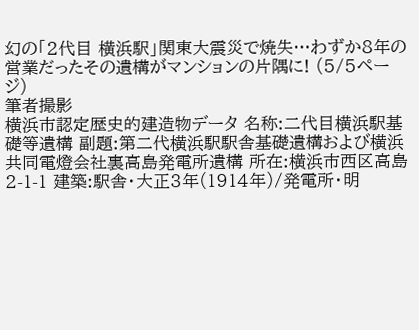幻の「2代目 横浜駅」関東大震災で焼失…わずか8年の営業だったその遺構がマンションの片隅に! (5/5ページ)
筆者撮影
横浜市認定歴史的建造物データ 名称:二代目横浜駅基礎等遺構 副題:第二代横浜駅駅舎基礎遺構および横浜共同電燈会社裏高島発電所遺構 所在:横浜市西区高島2-1-1 建築:駅舎・大正3年(1914年)/発電所・明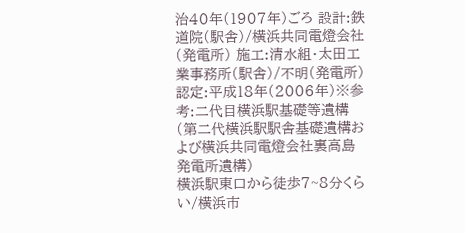治40年(1907年)ごろ 設計:鉄道院(駅舎)/横浜共同電燈会社(発電所) 施工:清水組・太田工業事務所(駅舎)/不明(発電所) 認定:平成18年(2006年)※参考:二代目横浜駅基礎等遺構(第二代横浜駅駅舎基礎遺構および横浜共同電燈会社裏高島発電所遺構)
横浜駅東口から徒歩7~8分くらい/横浜市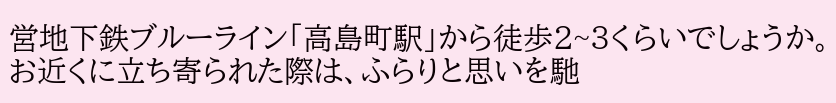営地下鉄ブルーライン「高島町駅」から徒歩2~3くらいでしょうか。お近くに立ち寄られた際は、ふらりと思いを馳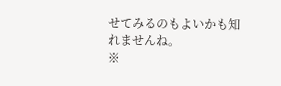せてみるのもよいかも知れませんね。
※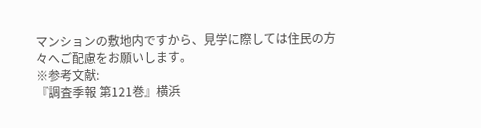マンションの敷地内ですから、見学に際しては住民の方々へご配慮をお願いします。
※参考文献:
『調査季報 第121巻』横浜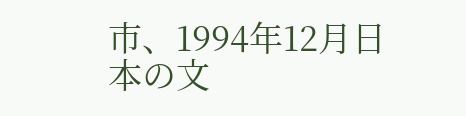市、1994年12月日本の文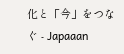化と「今」をつなぐ - Japaaan